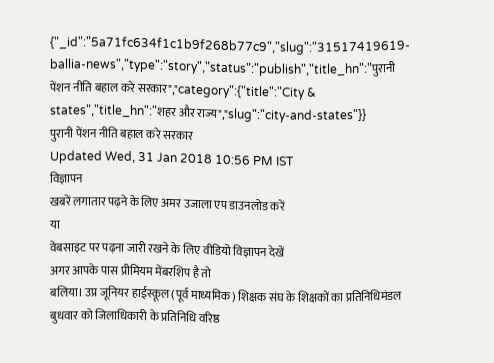{"_id":"5a71fc634f1c1b9f268b77c9","slug":"31517419619-ballia-news","type":"story","status":"publish","title_hn":"पुरानी पेंशन नीति बहाल करे सरकार","category":{"title":"City & states","title_hn":"शहर और राज्य","slug":"city-and-states"}}
पुरानी पेंशन नीति बहाल करे सरकार
Updated Wed, 31 Jan 2018 10:56 PM IST
विज्ञापन
खबरें लगातार पढ़ने के लिए अमर उजाला एप डाउनलोड करें
या
वेबसाइट पर पढ़ना जारी रखने के लिए वीडियो विज्ञापन देखें
अगर आपके पास प्रीमियम मेंबरशिप है तो
बलिया। उप्र जूनियर हाईस्कूल (पूर्व माध्यमिक) शिक्षक संघ के शिक्षकों का प्रतिनिधिमंडल बुधवार को जिलाधिकारी के प्रतिनिधि वरिष्ठ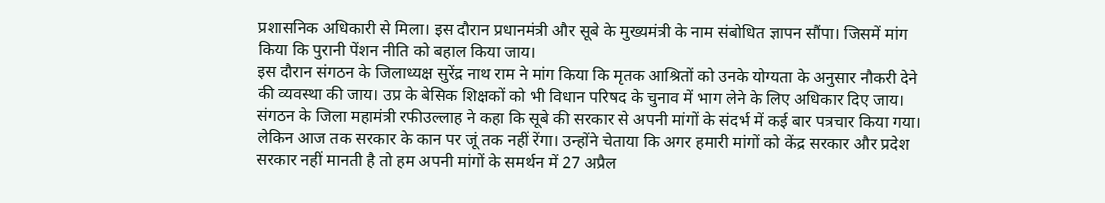प्रशासनिक अधिकारी से मिला। इस दौरान प्रधानमंत्री और सूबे के मुख्यमंत्री के नाम संबोधित ज्ञापन सौंपा। जिसमें मांग किया कि पुरानी पेंशन नीति को बहाल किया जाय।
इस दौरान संगठन के जिलाध्यक्ष सुरेंद्र नाथ राम ने मांग किया कि मृतक आश्रितों को उनके योग्यता के अनुसार नौकरी देने की व्यवस्था की जाय। उप्र के बेसिक शिक्षकों को भी विधान परिषद के चुनाव में भाग लेने के लिए अधिकार दिए जाय। संगठन के जिला महामंत्री रफीउल्लाह ने कहा कि सूबे की सरकार से अपनी मांगों के संदर्भ में कई बार पत्रचार किया गया। लेकिन आज तक सरकार के कान पर जूं तक नहीं रेंगा। उन्होंने चेताया कि अगर हमारी मांगों को केंद्र सरकार और प्रदेश सरकार नहीं मानती है तो हम अपनी मांगों के समर्थन में 27 अप्रैल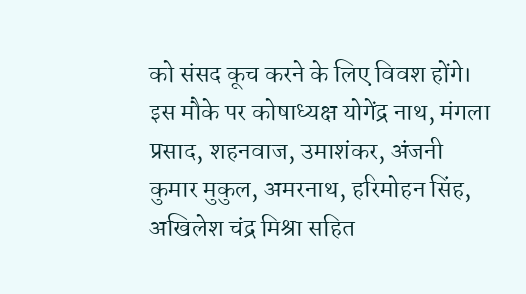को संसद कूच करने के लिए विवश होंगे।
इस मौके पर कोषाध्यक्ष योगेंद्र नाथ, मंगला प्रसाद, शहनवाज, उमाशंकर, अंजनी कुमार मुकुल, अमरनाथ, हरिमोहन सिंह, अखिलेश चंद्र मिश्रा सहित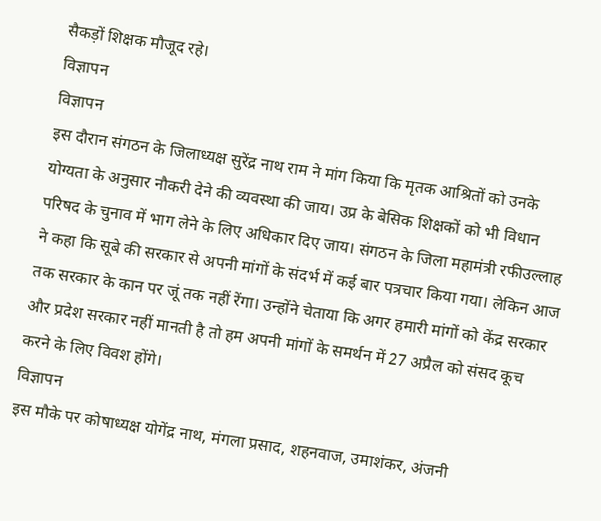सैकड़ों शिक्षक मौजूद रहे।
विज्ञापन
विज्ञापन
इस दौरान संगठन के जिलाध्यक्ष सुरेंद्र नाथ राम ने मांग किया कि मृतक आश्रितों को उनके योग्यता के अनुसार नौकरी देने की व्यवस्था की जाय। उप्र के बेसिक शिक्षकों को भी विधान परिषद के चुनाव में भाग लेने के लिए अधिकार दिए जाय। संगठन के जिला महामंत्री रफीउल्लाह ने कहा कि सूबे की सरकार से अपनी मांगों के संदर्भ में कई बार पत्रचार किया गया। लेकिन आज तक सरकार के कान पर जूं तक नहीं रेंगा। उन्होंने चेताया कि अगर हमारी मांगों को केंद्र सरकार और प्रदेश सरकार नहीं मानती है तो हम अपनी मांगों के समर्थन में 27 अप्रैल को संसद कूच करने के लिए विवश होंगे।
विज्ञापन
इस मौके पर कोषाध्यक्ष योगेंद्र नाथ, मंगला प्रसाद, शहनवाज, उमाशंकर, अंजनी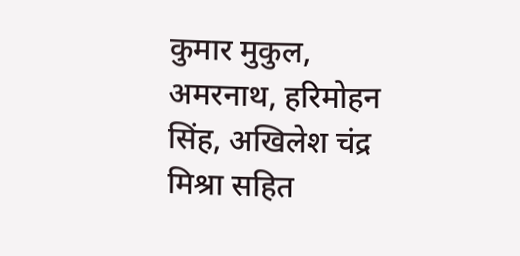कुमार मुकुल, अमरनाथ, हरिमोहन सिंह, अखिलेश चंद्र मिश्रा सहित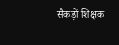सैकड़ों शिक्षक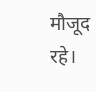मौजूद रहे।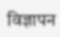विज्ञापन